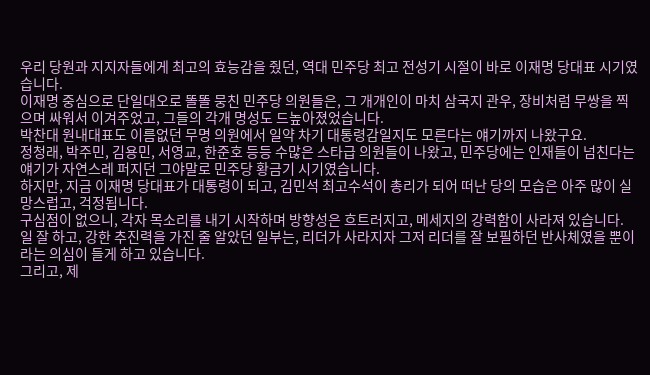우리 당원과 지지자들에게 최고의 효능감을 줬던, 역대 민주당 최고 전성기 시절이 바로 이재명 당대표 시기였습니다.
이재명 중심으로 단일대오로 똘똘 뭉친 민주당 의원들은, 그 개개인이 마치 삼국지 관우, 장비처럼 무쌍을 찍으며 싸워서 이겨주었고, 그들의 각개 명성도 드높아졌었습니다.
박찬대 원내대표도 이름없던 무명 의원에서 일약 차기 대통령감일지도 모른다는 얘기까지 나왔구요.
정청래, 박주민, 김용민, 서영교, 한준호 등등 수많은 스타급 의원들이 나왔고, 민주당에는 인재들이 넘친다는 얘기가 자연스레 퍼지던 그야말로 민주당 황금기 시기였습니다.
하지만, 지금 이재명 당대표가 대통령이 되고, 김민석 최고수석이 총리가 되어 떠난 당의 모습은 아주 많이 실망스럽고, 걱정됩니다.
구심점이 없으니, 각자 목소리를 내기 시작하며 방향성은 흐트러지고, 메세지의 강력함이 사라져 있습니다.
일 잘 하고, 강한 추진력을 가진 줄 알았던 일부는, 리더가 사라지자 그저 리더를 잘 보필하던 반사체였을 뿐이라는 의심이 들게 하고 있습니다.
그리고, 제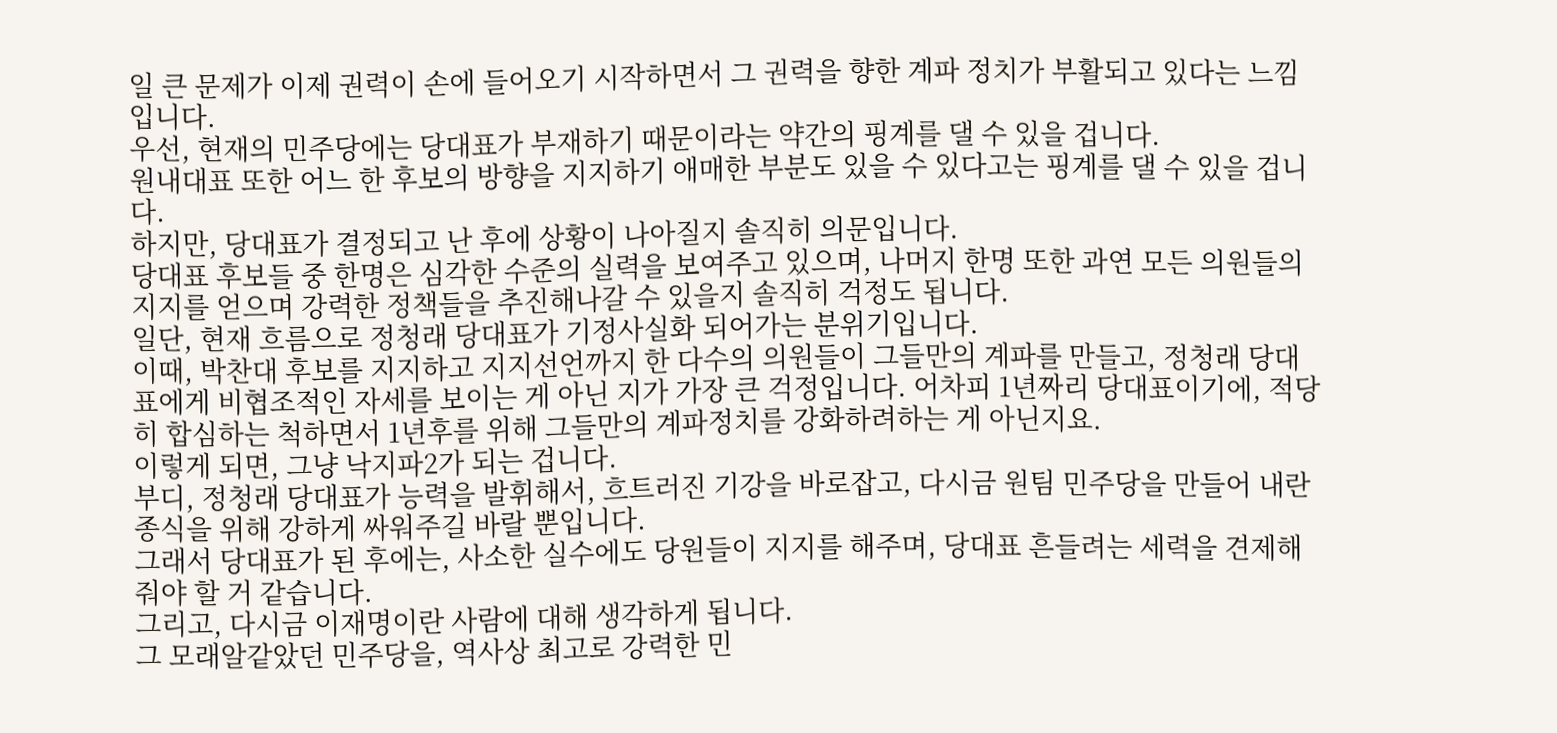일 큰 문제가 이제 권력이 손에 들어오기 시작하면서 그 권력을 향한 계파 정치가 부활되고 있다는 느낌입니다.
우선, 현재의 민주당에는 당대표가 부재하기 때문이라는 약간의 핑계를 댈 수 있을 겁니다.
원내대표 또한 어느 한 후보의 방향을 지지하기 애매한 부분도 있을 수 있다고는 핑계를 댈 수 있을 겁니다.
하지만, 당대표가 결정되고 난 후에 상황이 나아질지 솔직히 의문입니다.
당대표 후보들 중 한명은 심각한 수준의 실력을 보여주고 있으며, 나머지 한명 또한 과연 모든 의원들의 지지를 얻으며 강력한 정책들을 추진해나갈 수 있을지 솔직히 걱정도 됩니다.
일단, 현재 흐름으로 정청래 당대표가 기정사실화 되어가는 분위기입니다.
이때, 박찬대 후보를 지지하고 지지선언까지 한 다수의 의원들이 그들만의 계파를 만들고, 정청래 당대표에게 비협조적인 자세를 보이는 게 아닌 지가 가장 큰 걱정입니다. 어차피 1년짜리 당대표이기에, 적당히 합심하는 척하면서 1년후를 위해 그들만의 계파정치를 강화하려하는 게 아닌지요.
이렇게 되면, 그냥 낙지파2가 되는 겁니다.
부디, 정청래 당대표가 능력을 발휘해서, 흐트러진 기강을 바로잡고, 다시금 원팀 민주당을 만들어 내란종식을 위해 강하게 싸워주길 바랄 뿐입니다.
그래서 당대표가 된 후에는, 사소한 실수에도 당원들이 지지를 해주며, 당대표 흔들려는 세력을 견제해줘야 할 거 같습니다.
그리고, 다시금 이재명이란 사람에 대해 생각하게 됩니다.
그 모래알같았던 민주당을, 역사상 최고로 강력한 민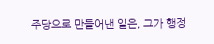주당으로 만들어낸 일은, 그가 행정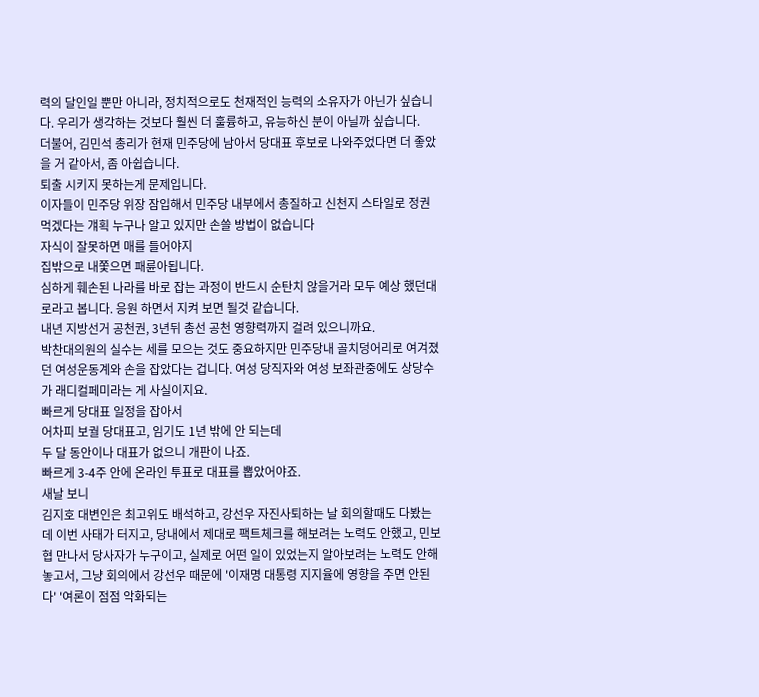력의 달인일 뿐만 아니라, 정치적으로도 천재적인 능력의 소유자가 아닌가 싶습니다. 우리가 생각하는 것보다 훨씬 더 훌륭하고, 유능하신 분이 아닐까 싶습니다.
더불어, 김민석 총리가 현재 민주당에 남아서 당대표 후보로 나와주었다면 더 좋았을 거 같아서, 좀 아쉽습니다.
퇴출 시키지 못하는게 문제입니다.
이자들이 민주당 위장 잠입해서 민주당 내부에서 총질하고 신천지 스타일로 정권
먹겠다는 걔획 누구나 알고 있지만 손쓸 방법이 없습니다
자식이 잘못하면 매를 들어야지
집밖으로 내쫓으면 패륜아됩니다.
심하게 훼손된 나라를 바로 잡는 과정이 반드시 순탄치 않을거라 모두 예상 했던대로라고 봅니다. 응원 하면서 지켜 보면 될것 같습니다.
내년 지방선거 공천권, 3년뒤 총선 공천 영향력까지 걸려 있으니까요.
박찬대의원의 실수는 세를 모으는 것도 중요하지만 민주당내 골치덩어리로 여겨졌던 여성운동계와 손을 잡았다는 겁니다. 여성 당직자와 여성 보좌관중에도 상당수가 래디컬페미라는 게 사실이지요.
빠르게 당대표 일정을 잡아서
어차피 보궐 당대표고, 임기도 1년 밖에 안 되는데
두 달 동안이나 대표가 없으니 개판이 나죠.
빠르게 3-4주 안에 온라인 투표로 대표를 뽑았어야죠.
새날 보니
김지호 대변인은 최고위도 배석하고, 강선우 자진사퇴하는 날 회의할때도 다봤는데 이번 사태가 터지고, 당내에서 제대로 팩트체크를 해보려는 노력도 안했고, 민보협 만나서 당사자가 누구이고, 실제로 어떤 일이 있었는지 알아보려는 노력도 안해놓고서, 그냥 회의에서 강선우 때문에 '이재명 대통령 지지율에 영향을 주면 안된다' '여론이 점점 악화되는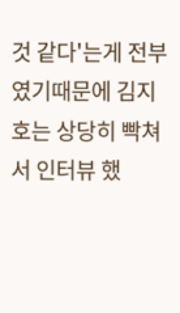것 같다'는게 전부였기때문에 김지호는 상당히 빡쳐서 인터뷰 했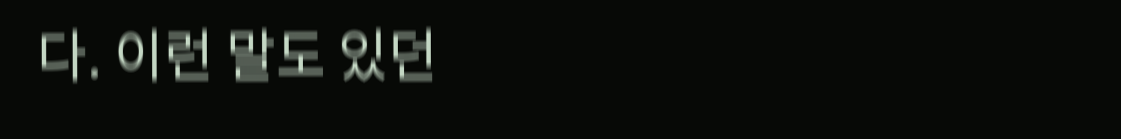다. 이런 말도 있던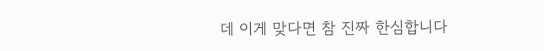데 이게 맞다면 참 진짜 한심합니다